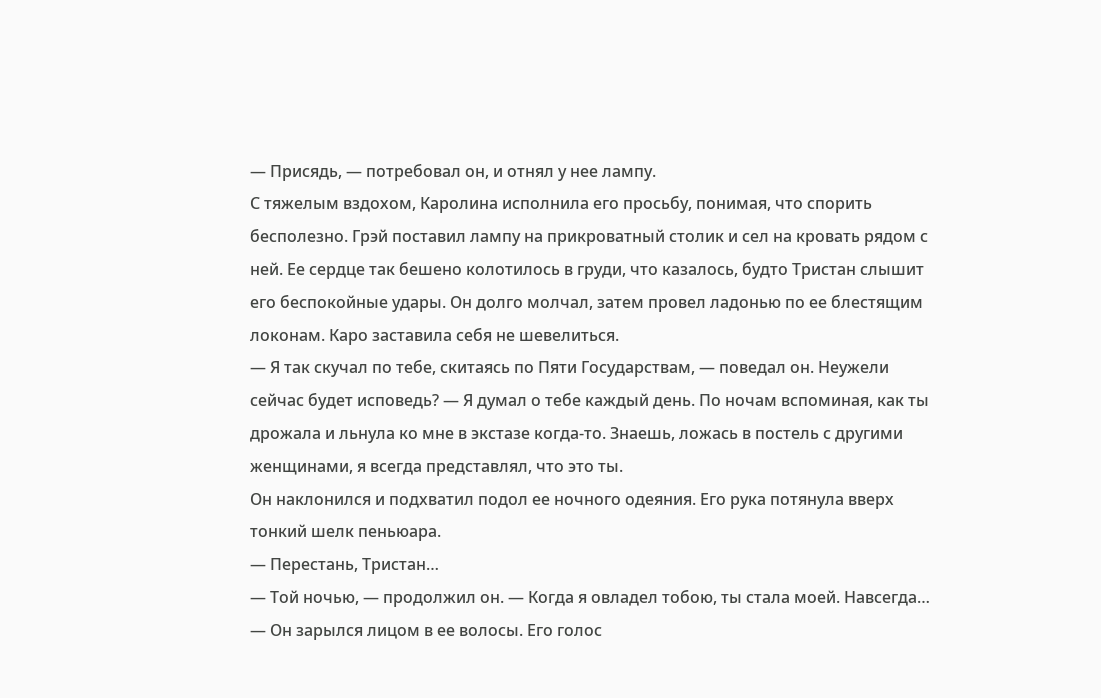— Присядь, — потребовал он, и отнял у нее лампу.
С тяжелым вздохом, Каролина исполнила его просьбу, понимая, что спорить бесполезно. Грэй поставил лампу на прикроватный столик и сел на кровать рядом с ней. Ее сердце так бешено колотилось в груди, что казалось, будто Тристан слышит его беспокойные удары. Он долго молчал, затем провел ладонью по ее блестящим локонам. Каро заставила себя не шевелиться.
— Я так скучал по тебе, скитаясь по Пяти Государствам, — поведал он. Неужели сейчас будет исповедь? — Я думал о тебе каждый день. По ночам вспоминая, как ты дрожала и льнула ко мне в экстазе когда-то. Знаешь, ложась в постель с другими женщинами, я всегда представлял, что это ты.
Он наклонился и подхватил подол ее ночного одеяния. Его рука потянула вверх тонкий шелк пеньюара.
— Перестань, Тристан…
— Той ночью, — продолжил он. — Когда я овладел тобою, ты стала моей. Навсегда… — Он зарылся лицом в ее волосы. Его голос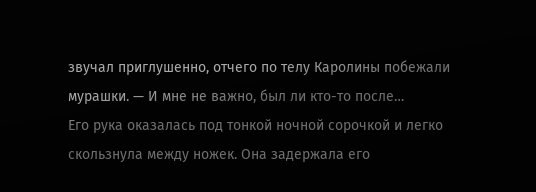звучал приглушенно, отчего по телу Каролины побежали мурашки. — И мне не важно, был ли кто-то после…
Его рука оказалась под тонкой ночной сорочкой и легко скользнула между ножек. Она задержала его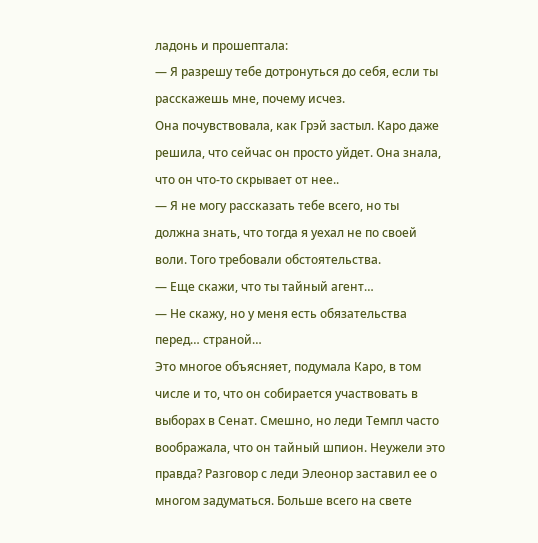ладонь и прошептала:
— Я разрешу тебе дотронуться до себя, если ты расскажешь мне, почему исчез.
Она почувствовала, как Грэй застыл. Каро даже решила, что сейчас он просто уйдет. Она знала, что он что-то скрывает от нее..
— Я не могу рассказать тебе всего, но ты должна знать, что тогда я уехал не по своей воли. Того требовали обстоятельства.
— Еще скажи, что ты тайный агент…
— Не скажу, но у меня есть обязательства перед… страной…
Это многое объясняет, подумала Каро, в том числе и то, что он собирается участвовать в выборах в Сенат. Смешно, но леди Темпл часто воображала, что он тайный шпион. Неужели это правда? Разговор с леди Элеонор заставил ее о многом задуматься. Больше всего на свете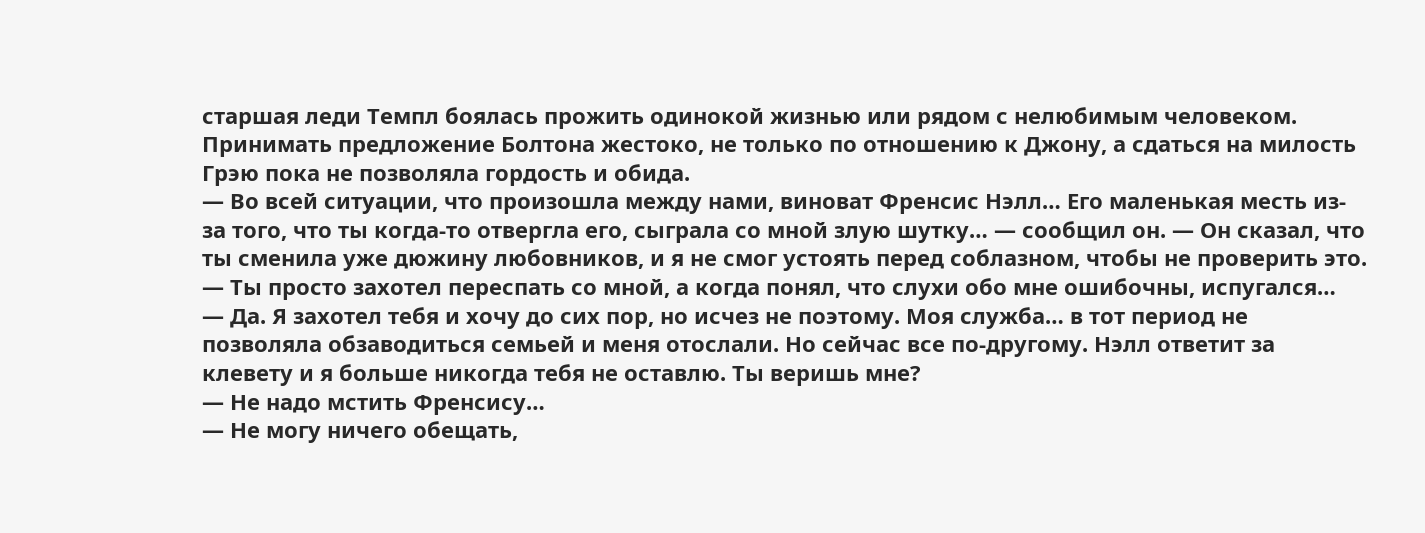старшая леди Темпл боялась прожить одинокой жизнью или рядом с нелюбимым человеком. Принимать предложение Болтона жестоко, не только по отношению к Джону, а сдаться на милость Грэю пока не позволяла гордость и обида.
— Во всей ситуации, что произошла между нами, виноват Френсис Нэлл… Его маленькая месть из-за того, что ты когда-то отвергла его, сыграла со мной злую шутку… — сообщил он. — Он сказал, что ты сменила уже дюжину любовников, и я не смог устоять перед соблазном, чтобы не проверить это.
— Ты просто захотел переспать со мной, а когда понял, что слухи обо мне ошибочны, испугался…
— Да. Я захотел тебя и хочу до сих пор, но исчез не поэтому. Моя служба… в тот период не позволяла обзаводиться семьей и меня отослали. Но сейчас все по-другому. Нэлл ответит за клевету и я больше никогда тебя не оставлю. Ты веришь мне?
— Не надо мстить Френсису…
— Не могу ничего обещать,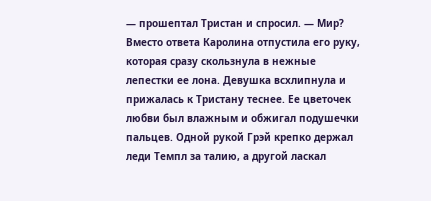— прошептал Тристан и спросил. — Мир?
Вместо ответа Каролина отпустила его руку, которая сразу скользнула в нежные лепестки ее лона. Девушка всхлипнула и прижалась к Тристану теснее. Ее цветочек любви был влажным и обжигал подушечки пальцев. Одной рукой Грэй крепко держал леди Темпл за талию, а другой ласкал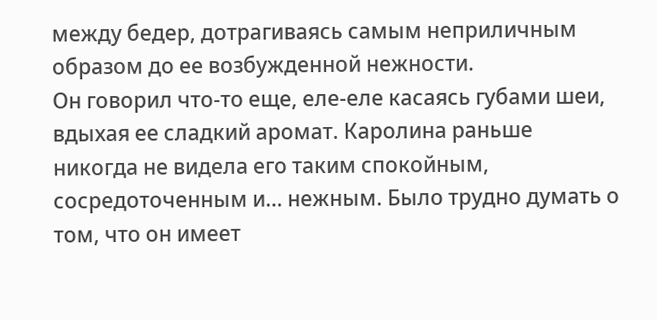между бедер, дотрагиваясь самым неприличным образом до ее возбужденной нежности.
Он говорил что-то еще, еле-еле касаясь губами шеи, вдыхая ее сладкий аромат. Каролина раньше никогда не видела его таким спокойным, сосредоточенным и… нежным. Было трудно думать о том, что он имеет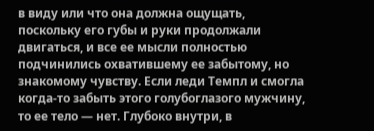в виду или что она должна ощущать, поскольку его губы и руки продолжали двигаться, и все ее мысли полностью подчинились охватившему ее забытому, но знакомому чувству. Если леди Темпл и смогла когда-то забыть этого голубоглазого мужчину, то ее тело — нет. Глубоко внутри, в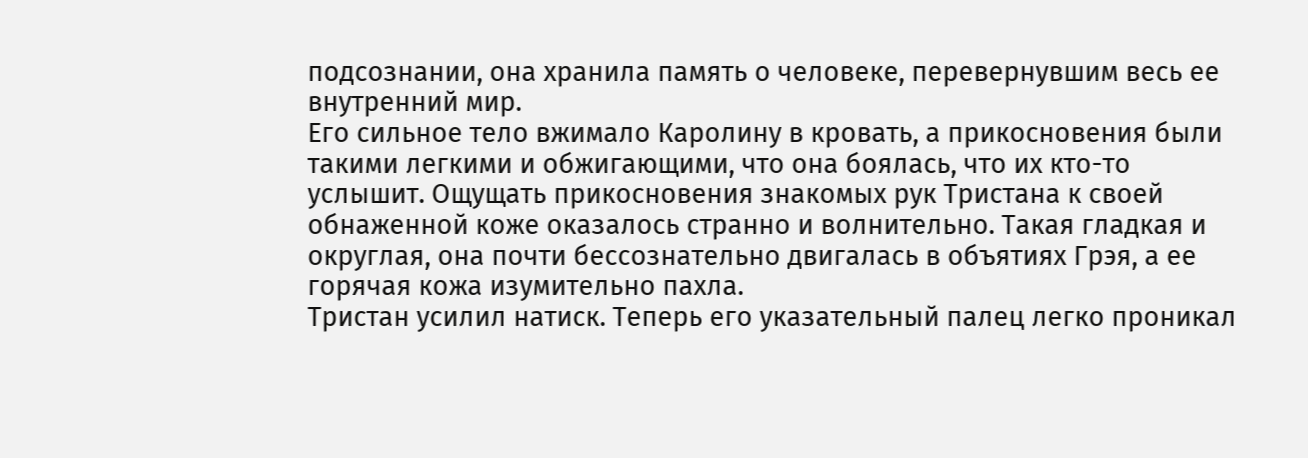подсознании, она хранила память о человеке, перевернувшим весь ее внутренний мир.
Его сильное тело вжимало Каролину в кровать, а прикосновения были такими легкими и обжигающими, что она боялась, что их кто-то услышит. Ощущать прикосновения знакомых рук Тристана к своей обнаженной коже оказалось странно и волнительно. Такая гладкая и округлая, она почти бессознательно двигалась в объятиях Грэя, а ее горячая кожа изумительно пахла.
Тристан усилил натиск. Теперь его указательный палец легко проникал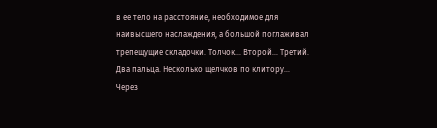в ее тело на расстояние, необходимое для наивысшего наслаждения, а большой поглаживал трепещущие складочки. Толчок... Второй... Третий. Два пальца. Несколько щелчков по клитору... Через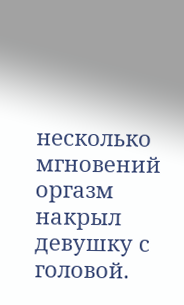несколько мгновений оргазм накрыл девушку с головой.